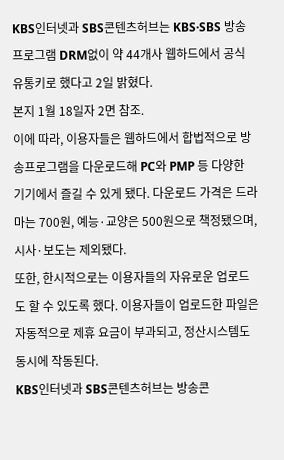KBS인터넷과 SBS콘텐츠허브는 KBS·SBS 방송 프로그램 DRM없이 약 44개사 웹하드에서 공식 유통키로 했다고 2일 밝혔다.
본지 1월 18일자 2면 참조.
이에 따라, 이용자들은 웹하드에서 합법적으로 방송프로그램을 다운로드해 PC와 PMP 등 다양한 기기에서 즐길 수 있게 됐다. 다운로드 가격은 드라마는 700원, 예능·교양은 500원으로 책정됐으며, 시사·보도는 제외됐다.
또한, 한시적으로는 이용자들의 자유로운 업로드도 할 수 있도록 했다. 이용자들이 업로드한 파일은 자동적으로 제휴 요금이 부과되고, 정산시스템도 동시에 작동된다.
KBS인터넷과 SBS콘텐츠허브는 방송콘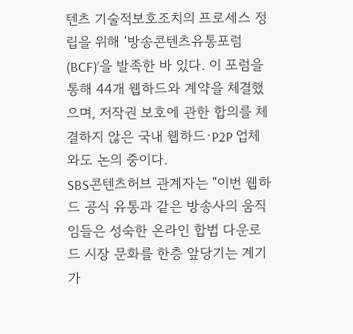텐츠 기술적보호조치의 프로세스 정립을 위해 ‘방송콘텐츠유통포럼(BCF)’을 발족한 바 있다. 이 포럼을 통해 44개 웹하드와 계약을 체결했으며, 저작권 보호에 관한 합의를 체결하지 않은 국내 웹하드·P2P 업체와도 논의 중이다.
SBS콘텐츠허브 관계자는 “이번 웹하드 공식 유통과 같은 방송사의 움직임들은 성숙한 온라인 합법 다운로드 시장 문화를 한층 앞당기는 계기가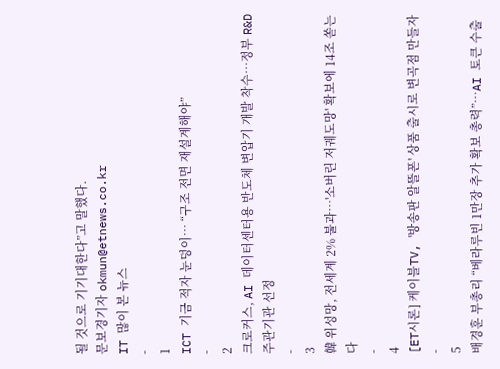될 것으로 기기대한다”고 말했다.
문보경기자 okmun@etnews.co.kr
IT 많이 본 뉴스
-
1
ICT 기금 적자 눈덩이… “구조 전면 재설계해야”
-
2
크로커스, AI 데이터센터용 반도체 변압기 개발 착수…정부 R&D 주관기관 선정
-
3
韓 위성망, 전세계 2% 불과…'소버린 저궤도망' 확보에 14조 쏟는다
-
4
[ET시론] 케이블TV, '방송판 알뜰폰' 상품 출시로 변곡점 만들자
-
5
배경훈 부총리 “베라루빈 1만장 추가 확보 총력”…AI 토큰 수출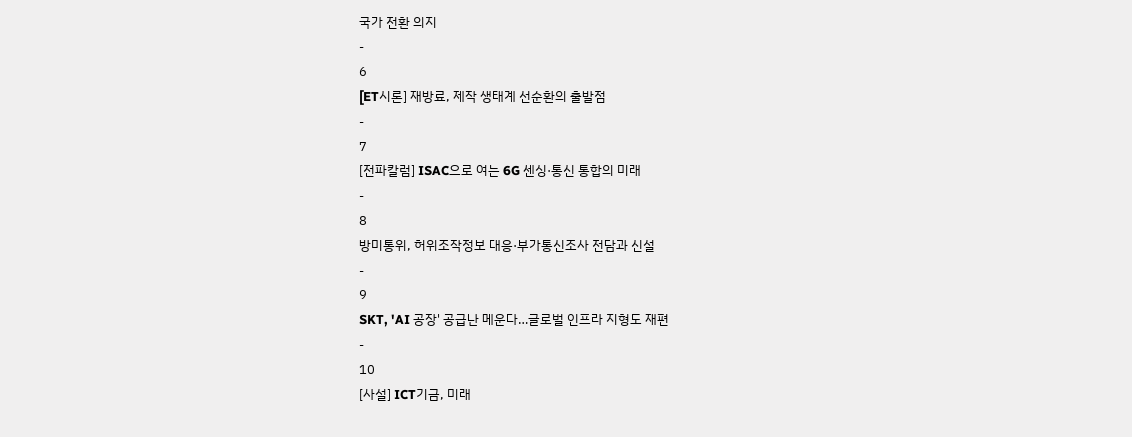국가 전환 의지
-
6
[ET시론] 재방료, 제작 생태계 선순환의 출발점
-
7
[전파칼럼] ISAC으로 여는 6G 센싱·통신 통합의 미래
-
8
방미통위, 허위조작정보 대응·부가통신조사 전담과 신설
-
9
SKT, 'AI 공장' 공급난 메운다…글로벌 인프라 지형도 재편
-
10
[사설] ICT기금, 미래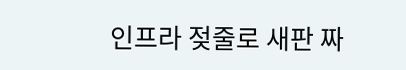인프라 젖줄로 새판 짜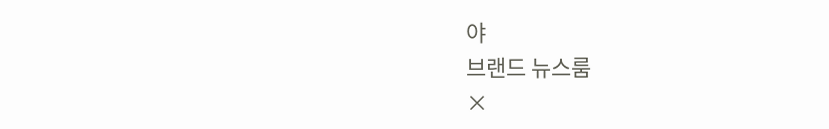야
브랜드 뉴스룸
×